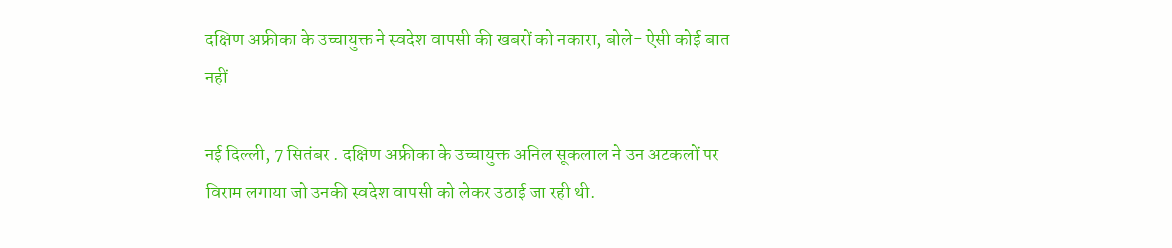दक्षिण अफ्रीका के उच्चायुक्त ने स्वदेश वापसी की खबरों को नकारा, बोले- ऐसी कोई बात नहीं

नई दिल्ली, 7 सितंबर . दक्षिण अफ्रीका के उच्चायुक्त अनिल सूकलाल ने उन अटकलों पर विराम लगाया जो उनकी स्वदेश वापसी को लेकर उठाई जा रही थी.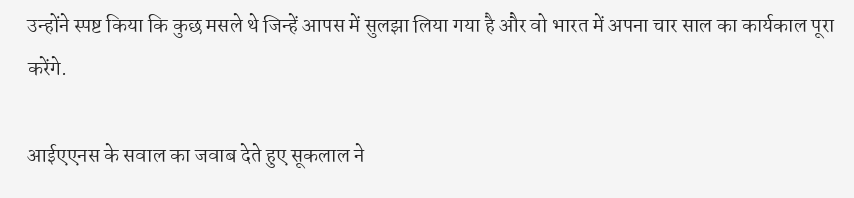उन्होंने स्पष्ट किया कि कुछ मसले थे जिन्हें आपस में सुलझा लिया गया है और वो भारत में अपना चार साल का कार्यकाल पूरा करेंगे.

आईएएनस के सवाल का जवाब देते हुए सूकलाल ने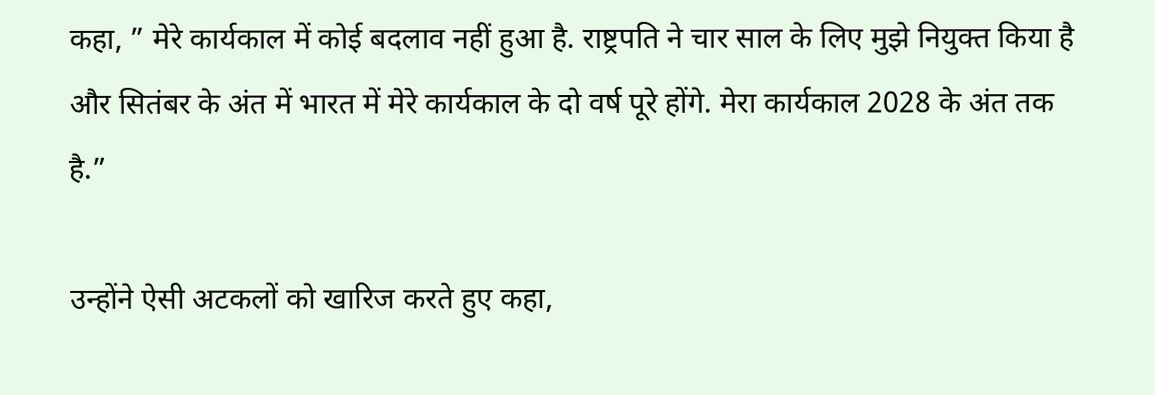कहा, ” मेरे कार्यकाल में कोई बदलाव नहीं हुआ है. राष्ट्रपति ने चार साल के लिए मुझे नियुक्त किया है और सितंबर के अंत में भारत में मेरे कार्यकाल के दो वर्ष पूरे होंगे. मेरा कार्यकाल 2028 के अंत तक है.”

उन्होंने ऐसी अटकलों को खारिज करते हुए कहा,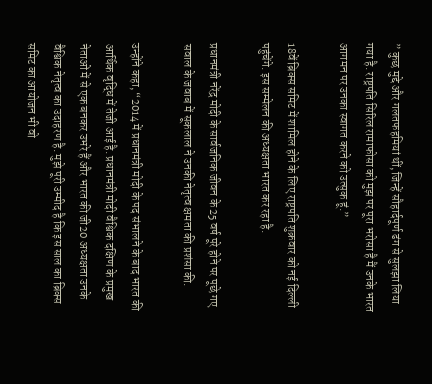” कुछ मुद्दे और गलतफहमियां थीं, जिन्हें सौहार्दपूर्ण ढंग से सुलझा लिया गया है. राष्ट्रपति सिरिल रामाफोसा को मुझ पर पूरा भरोसा है मैं उनके भारत आगमन पर उनका स्वागत करने को उत्सुक हूं.”

18वें ब्रिक्स समिट में शामिल होने के लिए राष्ट्रपति शुक्रवार को नई दिल्ली पहुंचेंगे. इस सम्मेलन की अध्यक्षता भारत कर रहा है.

प्रधानमंत्री नरेंद्र मोदी के सार्वजनिक जीवन के 25 वर्ष पूरे होने पर पूछे गए सवाल के जवाब में सूकलाल ने उनकी नेतृत्व क्षमता की प्रशंसा की.

उन्होंने कहा, “2014 में प्रधानमंत्री मोदी के पद संभालने के बाद भारत की आर्थिक वृद्धि में तेजी आई है. प्रधानमंत्री मोदी वैश्विक दक्षिण के प्रमुख नेताओं में से एक बनकर उभरे हैं और भारत की जी20 अध्यक्षता उनके वैश्विक नेतृत्व का उदाहरण है. मुझे पूरी उम्मीद है कि इस साल का ब्रिक्स समिट का आयोजन भी वो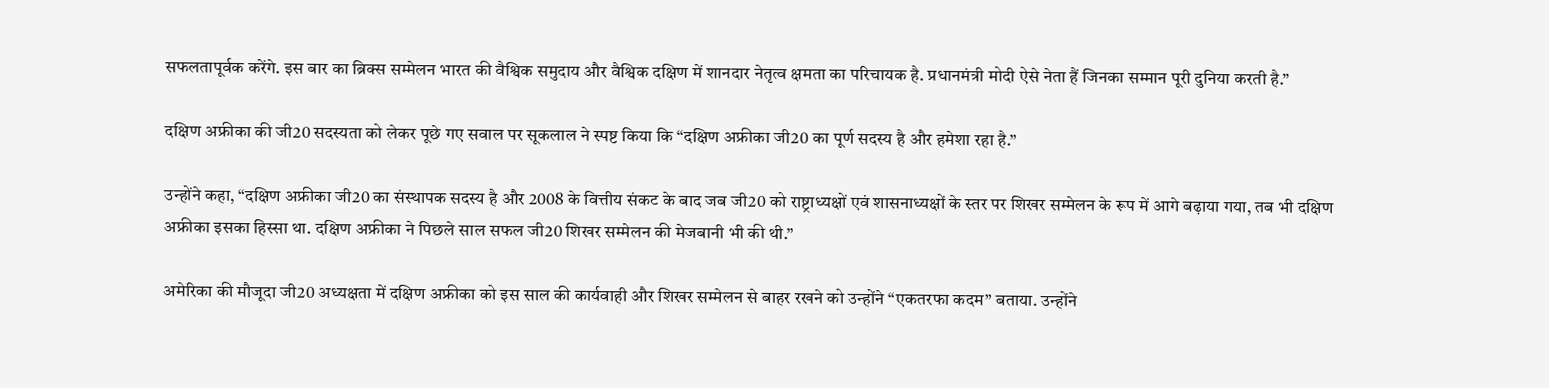सफलतापूर्वक करेंगे. इस बार का ब्रिक्स सम्मेलन भारत की वैश्विक समुदाय और वैश्विक दक्षिण में शानदार नेतृत्व क्षमता का परिचायक है. प्रधानमंत्री मोदी ऐसे नेता हैं जिनका सम्मान पूरी दुनिया करती है.”

दक्षिण अफ्रीका की जी20 सदस्यता को लेकर पूछे गए सवाल पर सूकलाल ने स्पष्ट किया कि “दक्षिण अफ्रीका जी20 का पूर्ण सदस्य है और हमेशा रहा है.”

उन्होंने कहा, “दक्षिण अफ्रीका जी20 का संस्थापक सदस्य है और 2008 के वित्तीय संकट के बाद जब जी20 को राष्ट्राध्यक्षों एवं शासनाध्यक्षों के स्तर पर शिखर सम्मेलन के रूप में आगे बढ़ाया गया, तब भी दक्षिण अफ्रीका इसका हिस्सा था. दक्षिण अफ्रीका ने पिछले साल सफल जी20 शिखर सम्मेलन की मेजबानी भी की थी.”

अमेरिका की मौजूदा जी20 अध्यक्षता में दक्षिण अफ्रीका को इस साल की कार्यवाही और शिखर सम्मेलन से बाहर रखने को उन्होंने “एकतरफा कदम” बताया. उन्होंने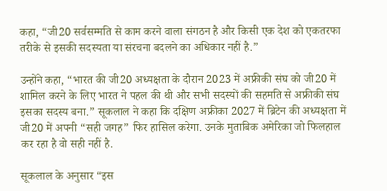कहा, “जी20 सर्वसम्मति से काम करने वाला संगठन है और किसी एक देश को एकतरफा तरीके से इसकी सदस्यता या संरचना बदलने का अधिकार नहीं है.”

उन्होंने कहा, “भारत की जी20 अध्यक्षता के दौरान 2023 में अफ्रीकी संघ को जी20 में शामिल करने के लिए भारत ने पहल की थी और सभी सदस्यों की सहमति से अफ्रीकी संघ इसका सदस्य बना.” सूकलाल ने कहा कि दक्षिण अफ्रीका 2027 में ब्रिटेन की अध्यक्षता में जी20 में अपनी “सही जगह” फिर हासिल करेगा. उनके मुताबिक अमेरिका जो फिलहाल कर रहा है वो सही नहीं है.

सूकलाल के अनुसार “इस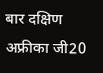बार दक्षिण अफ्रीका जी20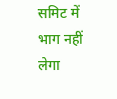समिट में भाग नहीं लेगा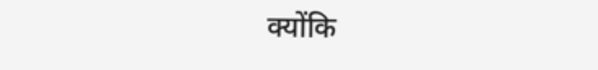क्योंकि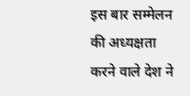इस बार सम्मेलन की अध्यक्षता करने वाले देश ने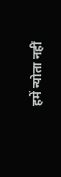हमें न्योता नहीं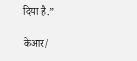दिया है.”

केआर/